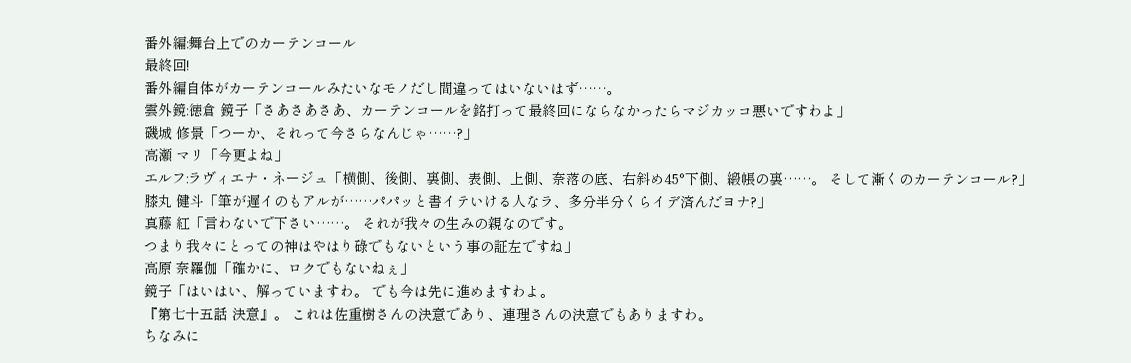番外編:舞台上でのカーテンコール
最終回!
番外編自体がカーテンコールみたいなモノだし間違ってはいないはず……。
雲外鏡:徳倉 鏡子「さあさあさあ、カーテンコールを銘打って最終回にならなかったらマジカッコ悪いですわよ」
磯城 修景「つーか、それって今さらなんじゃ……?」
高瀬 マリ「今更よね」
エルフ:ラヴィエナ・ネージュ「横側、後側、裏側、表側、上側、奈落の底、右斜め45°下側、緞帳の裏……。 そして漸くのカーテンコール?」
膝丸 健斗「筆が遅イのもアルが……パパッと書イテいける人なラ、多分半分くらイデ済んだヨナ?」
真藤 紅「言わないで下さい……。 それが我々の生みの親なのです。
つまり我々にとっての神はやはり碌でもないという事の証左ですね」
高原 奈羅伽「確かに、ロクでもないねぇ」
鏡子「はいはい、解っていますわ。 でも今は先に進めますわよ。
『第七十五話 決意』。 これは佐重樹さんの決意であり、連理さんの決意でもありますわ。
ちなみに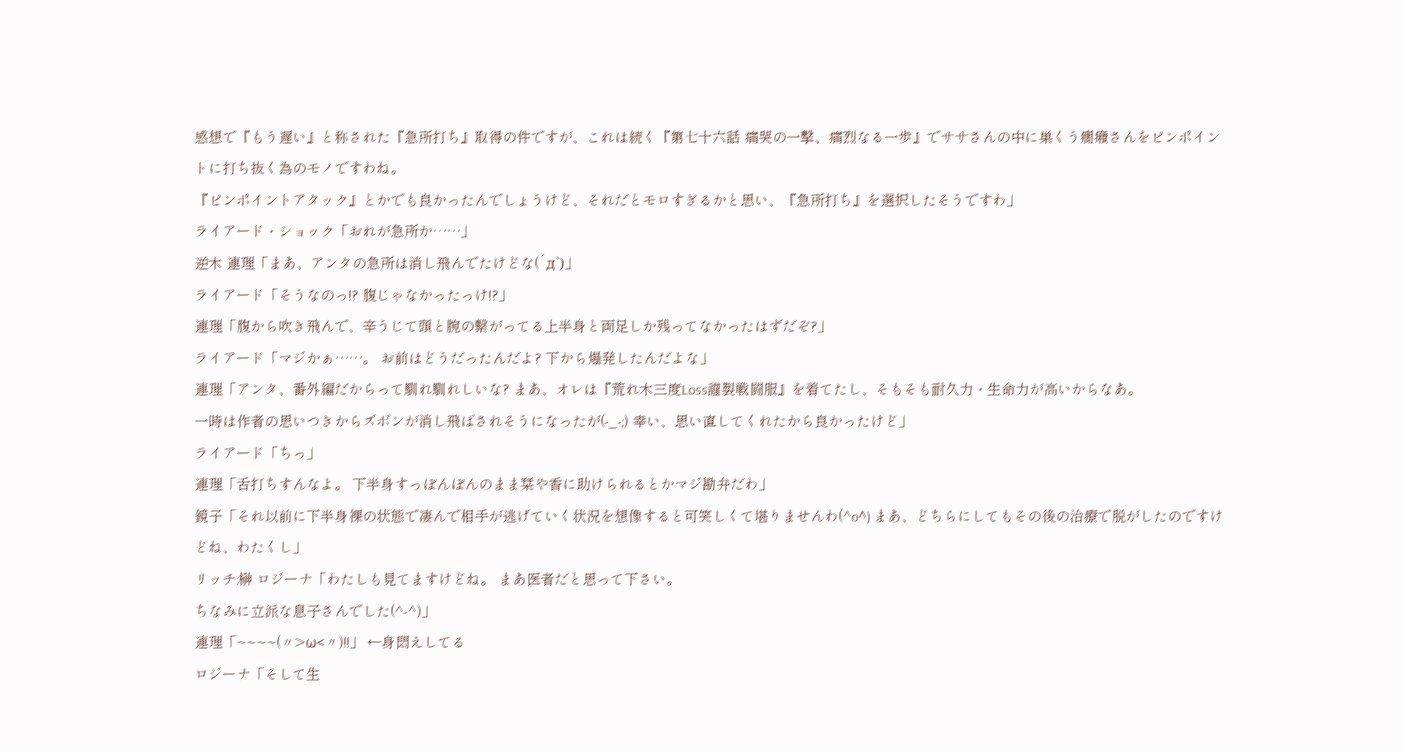感想で『もう遅い』と称された『急所打ち』取得の件ですが、これは続く『第七十六話 痛哭の一撃、痛烈なる一歩』でササさんの中に巣くう癇癪さんをピンポイントに打ち抜く為のモノですわね。
『ピンポイントアタック』とかでも良かったんでしょうけど、それだとモロすぎるかと思い、『急所打ち』を選択したそうですわ」
ライアード・ショック「おれが急所か……」
逆木 連理「まあ、アンタの急所は消し飛んでたけどな(´д`)」
ライアード「そうなのっ!? 腹じゃなかったっけ!?」
連理「腹から吹き飛んで、辛うじて頭と腕の繋がってる上半身と両足しか残ってなかったはずだぞ?」
ライアード「マジかぁ……。 お前はどうだったんだよ? 下から爆発したんだよな」
連理「アンタ、番外編だからって馴れ馴れしいな? まあ、オレは『荒れ木三度Loss謹製戦闘服』を着てたし、そもそも耐久力・生命力が高いからなあ。
一時は作者の思いつきからズボンが消し飛ばされそうになったが(-_-;) 幸い、思い直してくれたから良かったけど」
ライアード「ちっ」
連理「舌打ちすんなよ。 下半身すっぽんぽんのまま栞や香に助けられるとかマジ勘弁だわ」
鏡子「それ以前に下半身裸の状態で凄んで相手が逃げていく状況を想像すると可笑しくて堪りませんわ(^o^) まあ、どちらにしてもその後の治療で脱がしたのですけどね、わたくし」
リッチ:榊 ロジーナ「わたしも見てますけどね。 まあ医者だと思って下さい。
ちなみに立派な息子さんでした(^-^)」
連理「~~~~(〃>ω<〃)!!」 ←身悶えしてる
ロジーナ「そして生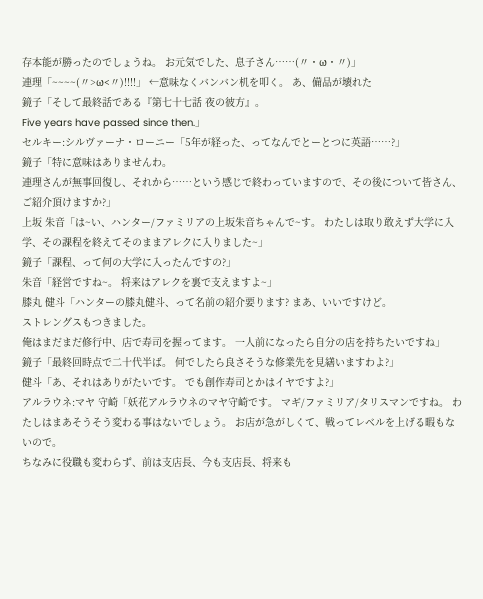存本能が勝ったのでしょうね。 お元気でした、息子さん……(〃・ω・〃)」
連理「~~~~(〃>ω<〃)!!!!」 ←意味なくバンバン机を叩く。 あ、備品が壊れた
鏡子「そして最終話である『第七十七話 夜の彼方』。
Five years have passed since then.」
セルキー:シルヴァーナ・ローニー「5年が経った、ってなんでとーとつに英語……?」
鏡子「特に意味はありませんわ。
連理さんが無事回復し、それから……という感じで終わっていますので、その後について皆さん、ご紹介頂けますか?」
上坂 朱音「は~い、ハンター/ファミリアの上坂朱音ちゃんで~す。 わたしは取り敢えず大学に入学、その課程を終えてそのままアレクに入りました~」
鏡子「課程、って何の大学に入ったんですの?」
朱音「経営ですね~。 将来はアレクを裏で支えますよ~」
膝丸 健斗「ハンターの膝丸健斗、って名前の紹介要ります? まあ、いいですけど。
ストレングスもつきました。
俺はまだまだ修行中、店で寿司を握ってます。 一人前になったら自分の店を持ちたいですね」
鏡子「最終回時点で二十代半ば。 何でしたら良さそうな修業先を見繕いますわよ?」
健斗「あ、それはありがたいです。 でも創作寿司とかはイヤですよ?」
アルラウネ:マヤ 守崎「妖花アルラウネのマヤ守崎です。 マギ/ファミリア/タリスマンですね。 わたしはまあそうそう変わる事はないでしょう。 お店が急がしくて、戦ってレベルを上げる暇もないので。
ちなみに役職も変わらず、前は支店長、今も支店長、将来も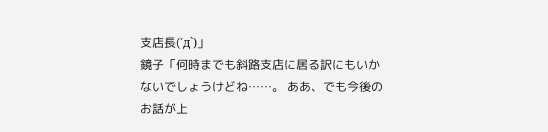支店長(´д`)」
鏡子「何時までも斜路支店に居る訳にもいかないでしょうけどね……。 ああ、でも今後のお話が上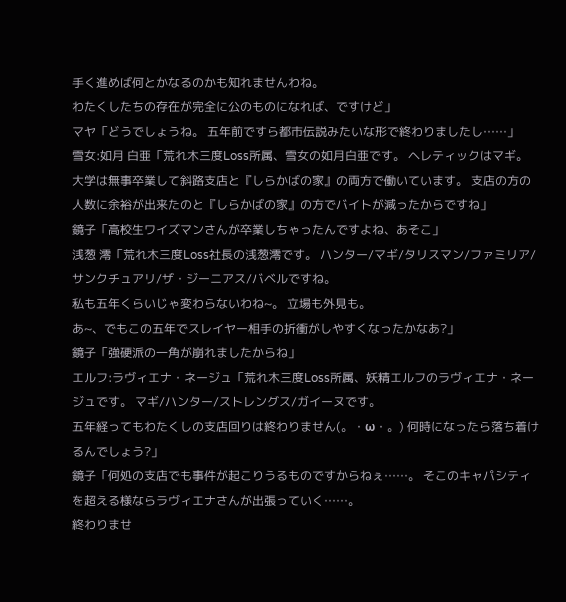手く進めば何とかなるのかも知れませんわね。
わたくしたちの存在が完全に公のものになれば、ですけど」
マヤ「どうでしょうね。 五年前ですら都市伝説みたいな形で終わりましたし……」
雪女:如月 白亜「荒れ木三度Loss所属、雪女の如月白亜です。 ヘレティックはマギ。
大学は無事卒業して斜路支店と『しらかばの家』の両方で働いています。 支店の方の人数に余裕が出来たのと『しらかばの家』の方でバイトが減ったからですね」
鏡子「高校生ワイズマンさんが卒業しちゃったんですよね、あそこ」
浅葱 澪「荒れ木三度Loss社長の浅葱澪です。 ハンター/マギ/タリスマン/ファミリア/サンクチュアリ/ザ・ジーニアス/バベルですね。
私も五年くらいじゃ変わらないわね~。 立場も外見も。
あ~、でもこの五年でスレイヤー相手の折衝がしやすくなったかなあ?」
鏡子「強硬派の一角が崩れましたからね」
エルフ:ラヴィエナ・ネージュ「荒れ木三度Loss所属、妖精エルフのラヴィエナ・ネージュです。 マギ/ハンター/ストレングス/ガイーヌです。
五年経ってもわたくしの支店回りは終わりません(。・ω・。) 何時になったら落ち着けるんでしょう?」
鏡子「何処の支店でも事件が起こりうるものですからねぇ……。 そこのキャパシティを超える様ならラヴィエナさんが出張っていく……。
終わりませ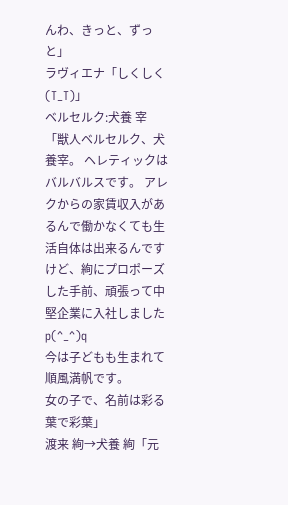んわ、きっと、ずっと」
ラヴィエナ「しくしく(T_T)」
ベルセルク:犬養 宰「獣人ベルセルク、犬養宰。 ヘレティックはバルバルスです。 アレクからの家賃収入があるんで働かなくても生活自体は出来るんですけど、絢にプロポーズした手前、頑張って中堅企業に入社しましたp(^_^)q
今は子どもも生まれて順風満帆です。
女の子で、名前は彩る葉で彩葉」
渡来 絢→犬養 絢「元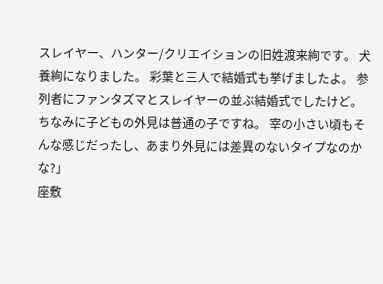スレイヤー、ハンター/クリエイションの旧姓渡来絢です。 犬養絢になりました。 彩葉と三人で結婚式も挙げましたよ。 参列者にファンタズマとスレイヤーの並ぶ結婚式でしたけど。
ちなみに子どもの外見は普通の子ですね。 宰の小さい頃もそんな感じだったし、あまり外見には差異のないタイプなのかな?」
座敷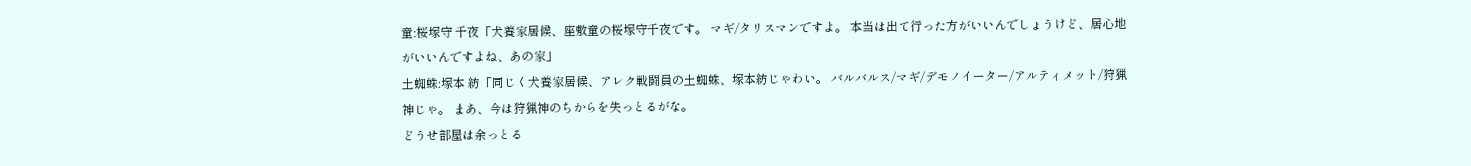童:桜塚守 千夜「犬養家居候、座敷童の桜塚守千夜です。 マギ/タリスマンですよ。 本当は出て行った方がいいんでしょうけど、居心地がいいんですよね、あの家」
土蜘蛛:塚本 紡「同じく犬養家居候、アレク戦闘員の土蜘蛛、塚本紡じゃわい。 バルバルス/マギ/デモノイーター/アルティメット/狩猟神じゃ。 まあ、今は狩猟神のちからを失っとるがな。
どうせ部屋は余っとる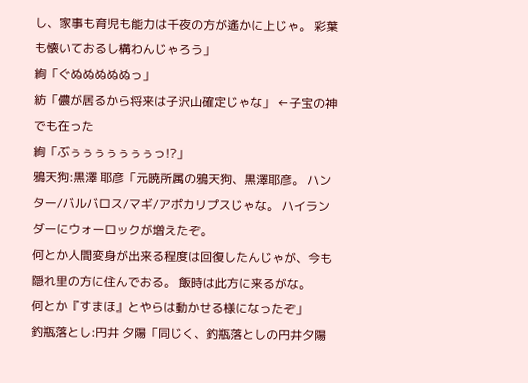し、家事も育児も能力は千夜の方が遙かに上じゃ。 彩葉も懐いておるし構わんじゃろう」
絢「ぐぬぬぬぬぬっ」
紡「儂が居るから将来は子沢山確定じゃな」 ←子宝の神でも在った
絢「ぶぅぅぅぅぅぅぅっ!?」
鴉天狗:黒澤 耶彦「元暁所属の鴉天狗、黒澤耶彦。 ハンター/バルバロス/マギ/アポカリプスじゃな。 ハイランダーにウォーロックが増えたぞ。
何とか人間変身が出来る程度は回復したんじゃが、今も隠れ里の方に住んでおる。 飯時は此方に来るがな。
何とか『すまほ』とやらは動かせる様になったぞ」
釣瓶落とし:円井 夕陽「同じく、釣瓶落としの円井夕陽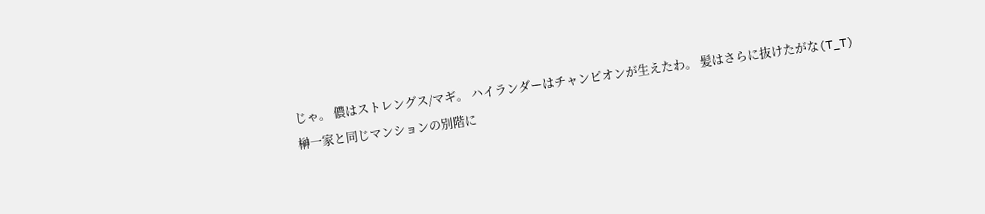じゃ。 儂はストレングス/マギ。 ハイランダーはチャンピオンが生えたわ。 髪はさらに抜けたがな(T_T)
榊一家と同じマンションの別階に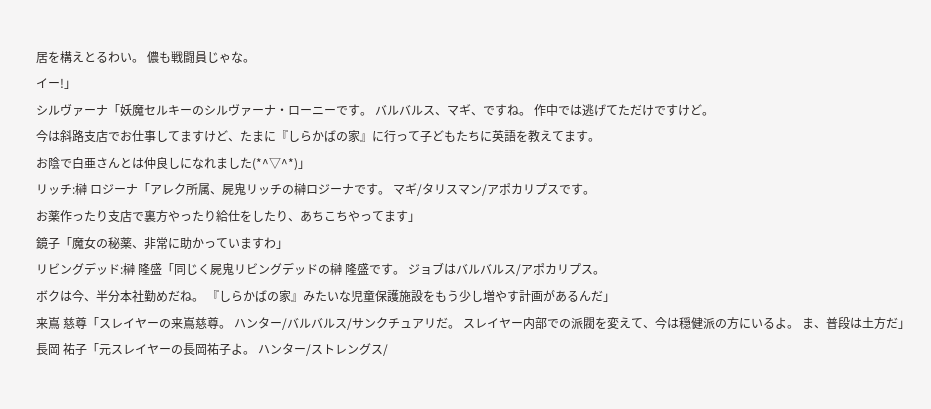居を構えとるわい。 儂も戦闘員じゃな。
イー!」
シルヴァーナ「妖魔セルキーのシルヴァーナ・ローニーです。 バルバルス、マギ、ですね。 作中では逃げてただけですけど。
今は斜路支店でお仕事してますけど、たまに『しらかばの家』に行って子どもたちに英語を教えてます。
お陰で白亜さんとは仲良しになれました(*^▽^*)」
リッチ:榊 ロジーナ「アレク所属、屍鬼リッチの榊ロジーナです。 マギ/タリスマン/アポカリプスです。
お薬作ったり支店で裏方やったり給仕をしたり、あちこちやってます」
鏡子「魔女の秘薬、非常に助かっていますわ」
リビングデッド:榊 隆盛「同じく屍鬼リビングデッドの榊 隆盛です。 ジョブはバルバルス/アポカリプス。
ボクは今、半分本社勤めだね。 『しらかばの家』みたいな児童保護施設をもう少し増やす計画があるんだ」
来嶌 慈尊「スレイヤーの来嶌慈尊。 ハンター/バルバルス/サンクチュアリだ。 スレイヤー内部での派閥を変えて、今は穏健派の方にいるよ。 ま、普段は土方だ」
長岡 祐子「元スレイヤーの長岡祐子よ。 ハンター/ストレングス/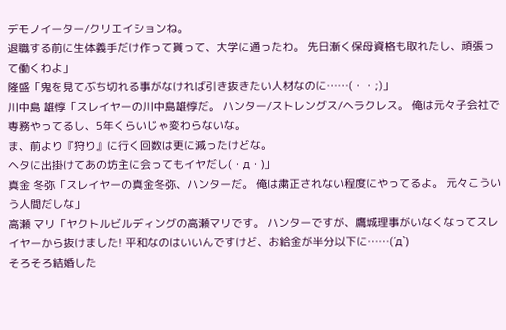デモノイーター/クリエイションね。
退職する前に生体義手だけ作って貰って、大学に通ったわ。 先日漸く保母資格も取れたし、頑張って働くわよ」
隆盛「鬼を見てぶち切れる事がなければ引き抜きたい人材なのに……(・・;)」
川中島 雄惇「スレイヤーの川中島雄惇だ。 ハンター/ストレングス/ヘラクレス。 俺は元々子会社で専務やってるし、5年くらいじゃ変わらないな。
ま、前より『狩り』に行く回数は更に減ったけどな。
ヘタに出掛けてあの坊主に会ってもイヤだし(・д・)」
真金 冬弥「スレイヤーの真金冬弥、ハンターだ。 俺は粛正されない程度にやってるよ。 元々こういう人間だしな」
高瀬 マリ「ヤクトルビルディングの高瀬マリです。 ハンターですが、鷹城理事がいなくなってスレイヤーから抜けました! 平和なのはいいんですけど、お給金が半分以下に……(´д`)
そろそろ結婚した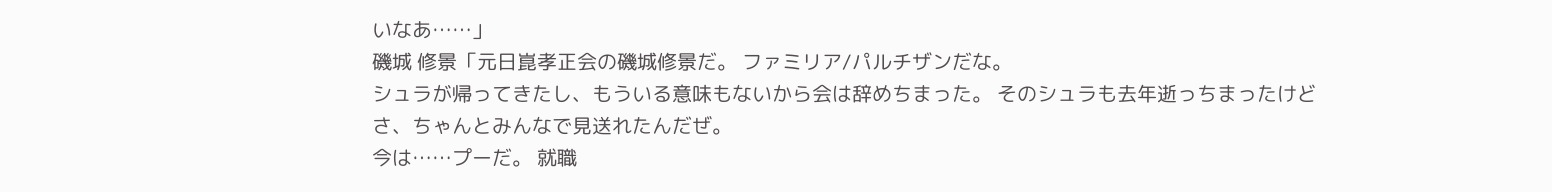いなあ……」
磯城 修景「元日崑孝正会の磯城修景だ。 ファミリア/パルチザンだな。
シュラが帰ってきたし、もういる意味もないから会は辞めちまった。 そのシュラも去年逝っちまったけどさ、ちゃんとみんなで見送れたんだぜ。
今は……プーだ。 就職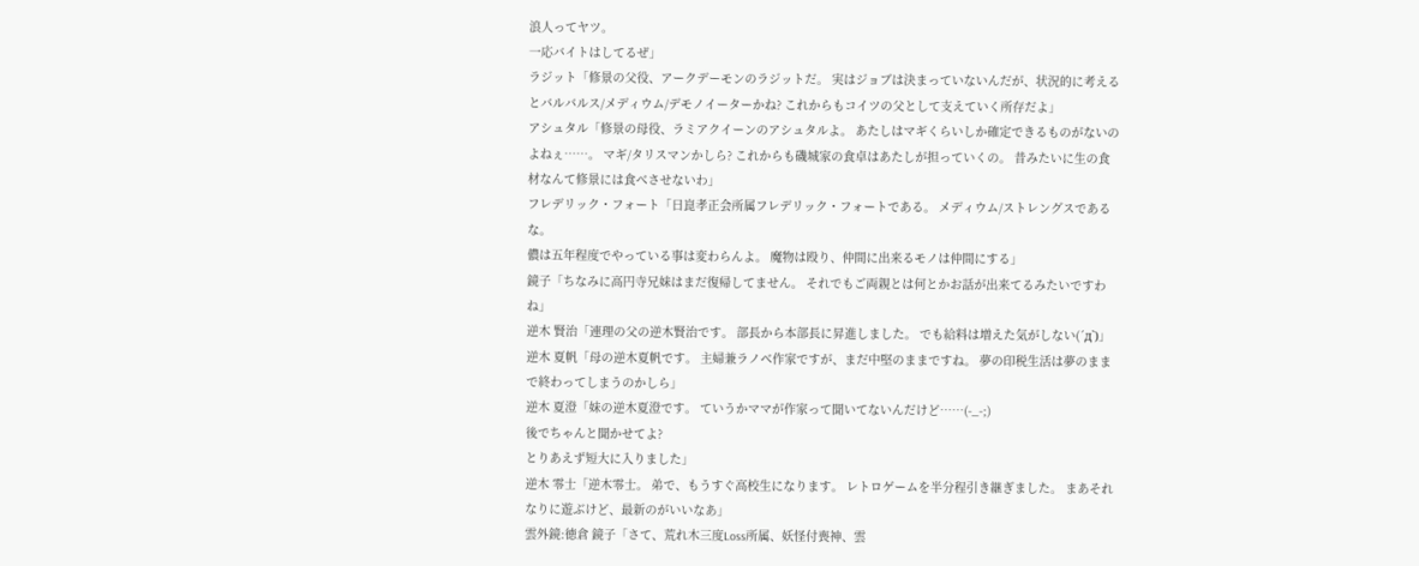浪人ってヤツ。
一応バイトはしてるぜ」
ラジット「修景の父役、アークデーモンのラジットだ。 実はジョブは決まっていないんだが、状況的に考えるとバルバルス/メディウム/デモノイーターかね? これからもコイツの父として支えていく所存だよ」
アシュタル「修景の母役、ラミアクイーンのアシュタルよ。 あたしはマギくらいしか確定できるものがないのよねぇ……。 マギ/タリスマンかしら? これからも磯城家の食卓はあたしが担っていくの。 昔みたいに生の食材なんて修景には食べさせないわ」
フレデリック・フォート「日崑孝正会所属フレデリック・フォートである。 メディウム/ストレングスであるな。
儂は五年程度でやっている事は変わらんよ。 魔物は殴り、仲間に出来るモノは仲間にする」
鏡子「ちなみに高円寺兄妹はまだ復帰してません。 それでもご両親とは何とかお話が出来てるみたいですわね」
逆木 賢治「連理の父の逆木賢治です。 部長から本部長に昇進しました。 でも給料は増えた気がしない(´д`)」
逆木 夏帆「母の逆木夏帆です。 主婦兼ラノベ作家ですが、まだ中堅のままですね。 夢の印税生活は夢のままで終わってしまうのかしら」
逆木 夏澄「妹の逆木夏澄です。 ていうかママが作家って聞いてないんだけど……(-_-;)
後でちゃんと聞かせてよ?
とりあえず短大に入りました」
逆木 零士「逆木零士。 弟で、もうすぐ高校生になります。 レトロゲームを半分程引き継ぎました。 まあそれなりに遊ぶけど、最新のがいいなあ」
雲外鏡:徳倉 鏡子「さて、荒れ木三度Loss所属、妖怪付喪神、雲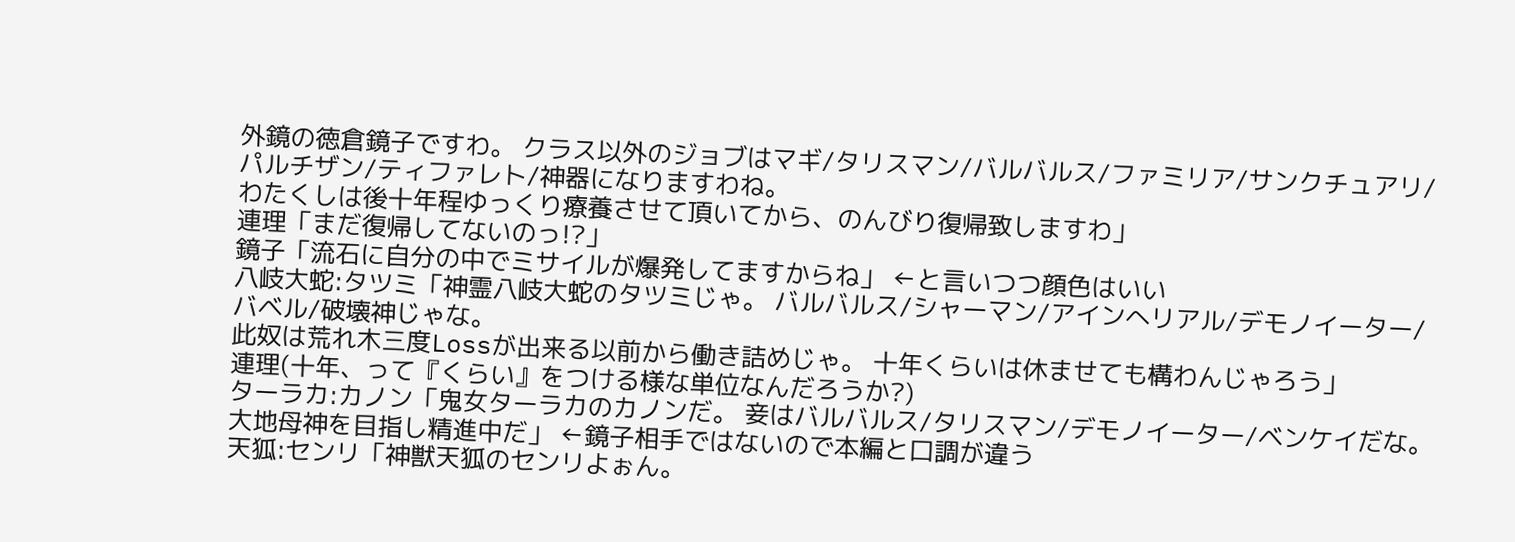外鏡の徳倉鏡子ですわ。 クラス以外のジョブはマギ/タリスマン/バルバルス/ファミリア/サンクチュアリ/パルチザン/ティファレト/神器になりますわね。
わたくしは後十年程ゆっくり療養させて頂いてから、のんびり復帰致しますわ」
連理「まだ復帰してないのっ!?」
鏡子「流石に自分の中でミサイルが爆発してますからね」 ←と言いつつ顔色はいい
八岐大蛇:タツミ「神霊八岐大蛇のタツミじゃ。 バルバルス/シャーマン/アインへリアル/デモノイーター/バベル/破壊神じゃな。
此奴は荒れ木三度Lossが出来る以前から働き詰めじゃ。 十年くらいは休ませても構わんじゃろう」
連理(十年、って『くらい』をつける様な単位なんだろうか?)
ターラカ:カノン「鬼女ターラカのカノンだ。 妾はバルバルス/タリスマン/デモノイーター/ベンケイだな。 大地母神を目指し精進中だ」 ←鏡子相手ではないので本編と口調が違う
天狐:センリ「神獣天狐のセンリよぉん。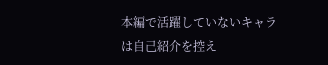本編で活躍していないキャラは自己紹介を控え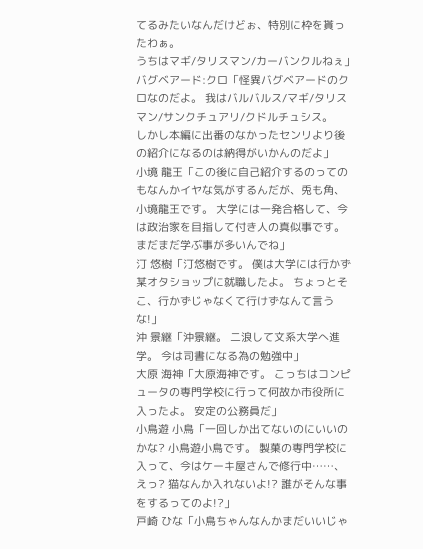てるみたいなんだけどぉ、特別に枠を貰ったわぁ。
うちはマギ/タリスマン/カーバンクルねぇ」
バグベアード:クロ「怪異バグベアードのクロなのだよ。 我はバルバルス/マギ/タリスマン/サンクチュアリ/クドルチュシス。
しかし本編に出番のなかったセンリより後の紹介になるのは納得がいかんのだよ」
小境 龍王「この後に自己紹介するのってのもなんかイヤな気がするんだが、兎も角、小境龍王です。 大学には一発合格して、今は政治家を目指して付き人の真似事です。 まだまだ学ぶ事が多いんでね」
汀 悠樹「汀悠樹です。 僕は大学には行かず某オタショップに就職したよ。 ちょっとそこ、行かずじゃなくて行けずなんて言うな!」
沖 景継「沖景継。 二浪して文系大学へ進学。 今は司書になる為の勉強中」
大原 海神「大原海神です。 こっちはコンピュータの専門学校に行って何故か市役所に入ったよ。 安定の公務員だ」
小鳥遊 小鳥「一回しか出てないのにいいのかな? 小鳥遊小鳥です。 製菓の専門学校に入って、今はケーキ屋さんで修行中……、えっ? 猫なんか入れないよ!? 誰がそんな事をするってのよ!?」
戸崎 ひな「小鳥ちゃんなんかまだいいじゃ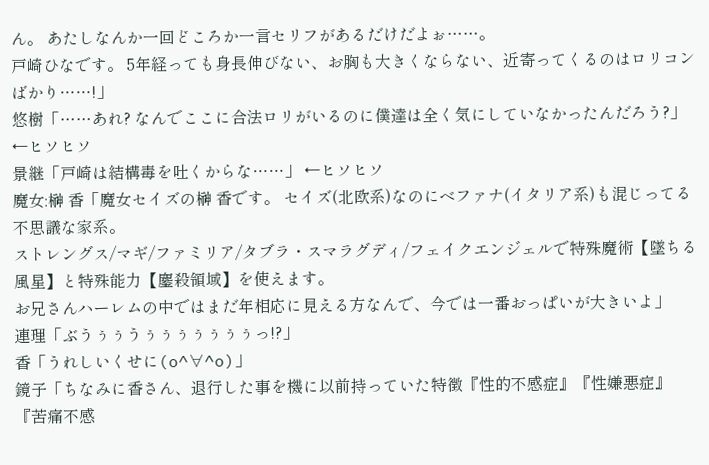ん。 あたしなんか一回どころか一言セリフがあるだけだよぉ……。
戸崎ひなです。 5年経っても身長伸びない、お胸も大きくならない、近寄ってくるのはロリコンばかり……!」
悠樹「……あれ? なんでここに合法ロリがいるのに僕達は全く気にしていなかったんだろう?」 ←ヒソヒソ
景継「戸崎は結構毒を吐くからな……」 ←ヒソヒソ
魔女:榊 香「魔女セイズの榊 香です。 セイズ(北欧系)なのにベファナ(イタリア系)も混じってる不思議な家系。
ストレングス/マギ/ファミリア/タブラ・スマラグディ/フェイクエンジェルで特殊魔術【墜ちる風星】と特殊能力【鏖殺領域】を使えます。
お兄さんハーレムの中ではまだ年相応に見える方なんで、今では一番おっぱいが大きいよ」
連理「ぶうぅぅうぅぅぅぅぅぅぅっ!?」
香「うれしいくせに(o^∀^o)」
鏡子「ちなみに香さん、退行した事を機に以前持っていた特徴『性的不感症』『性嫌悪症』『苦痛不感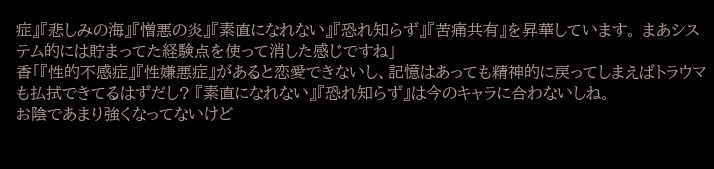症』『悲しみの海』『憎悪の炎』『素直になれない』『恐れ知らず』『苦痛共有』を昇華しています。 まあシステム的には貯まってた経験点を使って消した感じですね」
香「『性的不感症』『性嫌悪症』があると恋愛できないし、記憶はあっても精神的に戻ってしまえばトラウマも払拭できてるはずだし? 『素直になれない』『恐れ知らず』は今のキャラに合わないしね。
お陰であまり強くなってないけど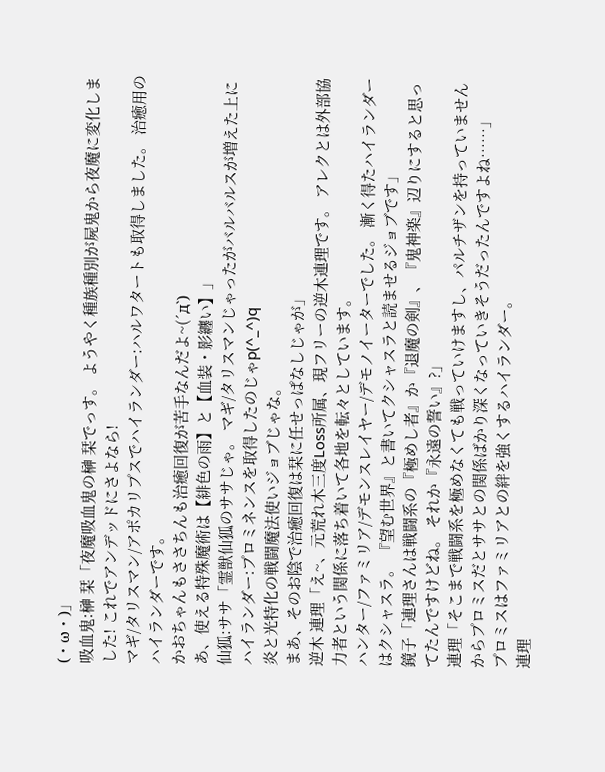(・ω・)」
吸血鬼:榊 栞「夜魔吸血鬼の榊 栞でっす。 ようやく種族種別が屍鬼から夜魔に変化しました! これでアンデッドにさよなら!
マギ/タリスマン/アポカリプスでハイランダー:ハルワタートも取得しました。 治癒用のハイランダーです。
かおちゃんもささちんも治癒回復が苦手なんだよ~(´д`)
あ、使える特殊魔術は【緋色の雨】と【血装・影纏い】」
仙狐:ササ「霊獣仙狐のササじゃ。 マギ/タリスマンじゃったがバルバルスが増えた上にハイランダー:プロミネンスを取得したのじゃp(^_^)q
炎と光特化の戦闘魔法使いジョブじゃな。
まあ、そのお陰で治癒回復は栞に任せっぱなしじゃが」
逆木 連理「え~、元荒れ木三度Loss所属、現フリーの逆木連理です。 アレクとは外部協力者という関係に落ち着いて各地を転々としています。
ハンター/ファミリア/デモンスレイヤー/デモノイーターでした。 漸く得たハイランダーはクシャスラ。 『望む世界』と書いてクシャスラと読ませるジョブです」
鏡子「連理さんは戦闘系の『極めし者』か『退魔の剣』、『鬼神楽』辺りにすると思ってたんですけどね。 それか『永遠の誓い』?」
連理「そこまで戦闘系を極めなくても戦っていけますし、パルチザンを持っていませんからプロミスだとササとの関係ばかり深くなっていきそうだったんですよね……」
プロミスはファミリアとの絆を強くするハイランダー。
連理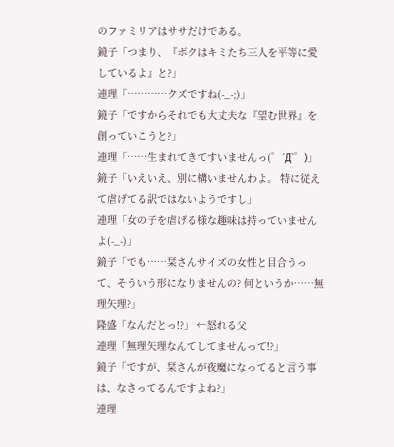のファミリアはササだけである。
鏡子「つまり、『ボクはキミたち三人を平等に愛しているよ』と?」
連理「…………クズですね(-_-;)」
鏡子「ですからそれでも大丈夫な『望む世界』を創っていこうと?」
連理「……生まれてきてすいませんっ(゜´Д`゜)」
鏡子「いえいえ、別に構いませんわよ。 特に従えて虐げてる訳ではないようですし」
連理「女の子を虐げる様な趣味は持っていませんよ(-_-)」
鏡子「でも……栞さんサイズの女性と目合うって、そういう形になりませんの? 何というか……無理矢理?」
隆盛「なんだとっ!?」 ←怒れる父
連理「無理矢理なんてしてませんって!?」
鏡子「ですが、栞さんが夜魔になってると言う事は、なさってるんですよね?」
連理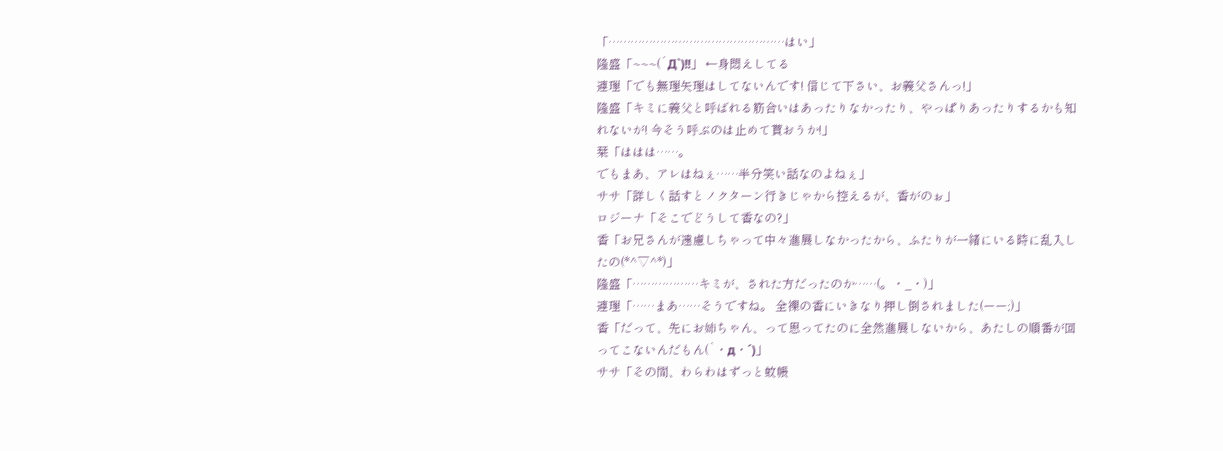「…………………………………………はい」
隆盛「~~~(´Д`)!!」 ←身悶えしてる
連理「でも無理矢理はしてないんです! 信じて下さい、お義父さんっ!」
隆盛「キミに義父と呼ばれる筋合いはあったりなかったり、やっぱりあったりするかも知れないが! 今そう呼ぶのは止めて貰おうか!」
栞「ははは……。
でもまあ、アレはねぇ……半分笑い話なのよねぇ」
ササ「詳しく話すとノクターン行きじゃから控えるが、香がのぉ」
ロジーナ「そこでどうして香なの?」
香「お兄さんが遠慮しちゃって中々進展しなかったから、ふたりが一緒にいる時に乱入したの(*^▽^*)」
隆盛「………………キミが、された方だったのか……(。・_・)」
連理「……まあ……そうですね。 全裸の香にいきなり押し倒されました(ーー;)」
香「だって、先にお姉ちゃん、って思ってたのに全然進展しないから、あたしの順番が回ってこないんだもん(`・д・´)」
ササ「その間、わらわはずっと蚊帳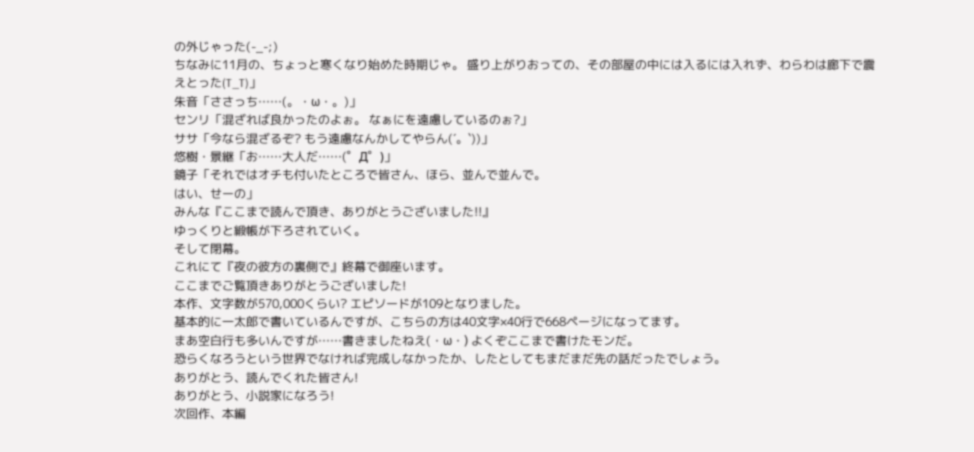の外じゃった(-_-;)
ちなみに11月の、ちょっと寒くなり始めた時期じゃ。 盛り上がりおっての、その部屋の中には入るには入れず、わらわは廊下で震えとった(T_T)」
朱音「ささっち……(。・ω・。)」
センリ「混ざれば良かったのよぉ。 なぁにを遠慮しているのぉ?」
ササ「今なら混ざるぞ? もう遠慮なんかしてやらん(´。`))」
悠樹・景継「お……大人だ……(゜Д゜)」
鏡子「それではオチも付いたところで皆さん、ほら、並んで並んで。
はい、せーの」
みんな『ここまで読んで頂き、ありがとうございました!!』
ゆっくりと緞帳が下ろされていく。
そして閉幕。
これにて『夜の彼方の裏側で』終幕で御座います。
ここまでご覧頂きありがとうございました!
本作、文字数が570,000くらい? エピソードが109となりました。
基本的に一太郎で書いているんですが、こちらの方は40文字×40行で668ページになってます。
まあ空白行も多いんですが……書きましたねえ(・ω・) よくぞここまで書けたモンだ。
恐らくなろうという世界でなければ完成しなかったか、したとしてもまだまだ先の話だったでしょう。
ありがとう、読んでくれた皆さん!
ありがとう、小説家になろう!
次回作、本編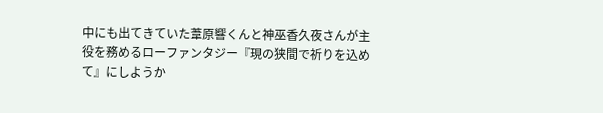中にも出てきていた葦原響くんと神巫香久夜さんが主役を務めるローファンタジー『現の狭間で祈りを込めて』にしようか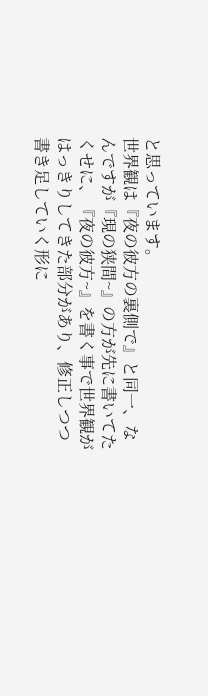と思っています。
世界観は『夜の彼方の裏側で』と同一、なんですが『現の狭間~』の方が先に書いてたくせに、『夜の彼方~』を書く事で世界観がはっきりしてきた部分があり、修正しつつ書き足していく形に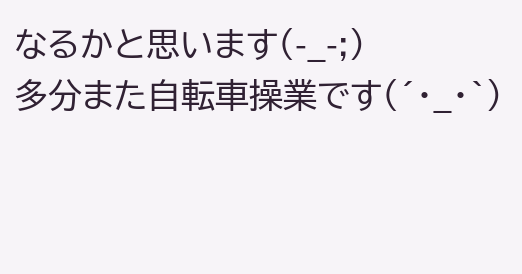なるかと思います(-_-;)
多分また自転車操業です(´・_・`)